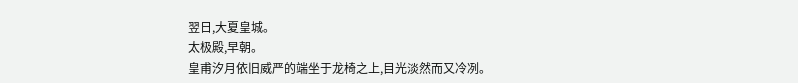翌日,大夏皇城。
太极殿,早朝。
皇甫汐月依旧威严的端坐于龙椅之上,目光淡然而又冷冽。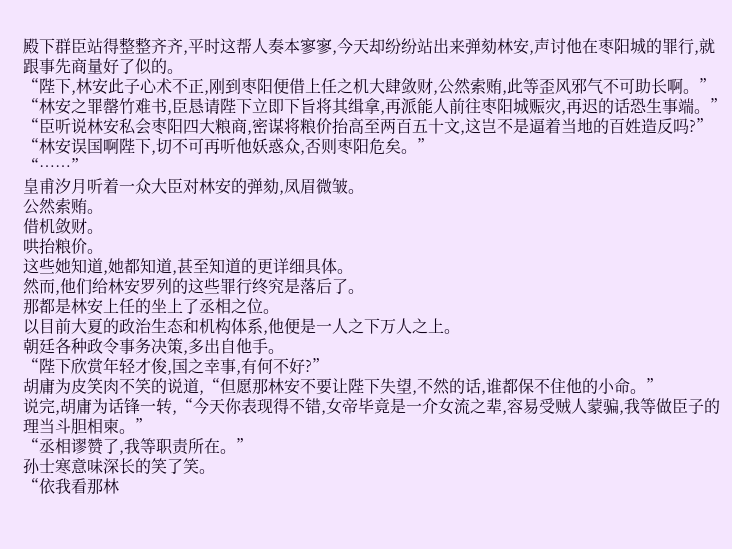殿下群臣站得整整齐齐,平时这帮人奏本寥寥,今天却纷纷站出来弹劾林安,声讨他在枣阳城的罪行,就跟事先商量好了似的。
“陛下,林安此子心术不正,刚到枣阳便借上任之机大肆敛财,公然索贿,此等歪风邪气不可助长啊。”
“林安之罪罄竹难书,臣恳请陛下立即下旨将其缉拿,再派能人前往枣阳城赈灾,再迟的话恐生事端。”
“臣听说林安私会枣阳四大粮商,密谋将粮价抬高至两百五十文,这岂不是逼着当地的百姓造反吗?”
“林安误国啊陛下,切不可再听他妖惑众,否则枣阳危矣。”
“……”
皇甫汐月听着一众大臣对林安的弹劾,凤眉微皱。
公然索贿。
借机敛财。
哄抬粮价。
这些她知道,她都知道,甚至知道的更详细具体。
然而,他们给林安罗列的这些罪行终究是落后了。
那都是林安上任的坐上了丞相之位。
以目前大夏的政治生态和机构体系,他便是一人之下万人之上。
朝廷各种政令事务决策,多出自他手。
“陛下欣赏年轻才俊,国之幸事,有何不好?”
胡庸为皮笑肉不笑的说道,“但愿那林安不要让陛下失望,不然的话,谁都保不住他的小命。”
说完,胡庸为话锋一转,“今天你表现得不错,女帝毕竟是一介女流之辈,容易受贼人蒙骗,我等做臣子的理当斗胆相柬。”
“丞相谬赞了,我等职责所在。”
孙士寒意味深长的笑了笑。
“依我看那林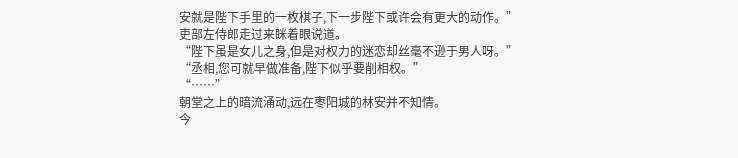安就是陛下手里的一枚棋子,下一步陛下或许会有更大的动作。”
吏部左侍郎走过来眯着眼说道。
“陛下虽是女儿之身,但是对权力的迷恋却丝毫不逊于男人呀。”
“丞相,您可就早做准备,陛下似乎要削相权。”
“……”
朝堂之上的暗流涌动,远在枣阳城的林安并不知情。
今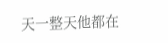天一整天他都在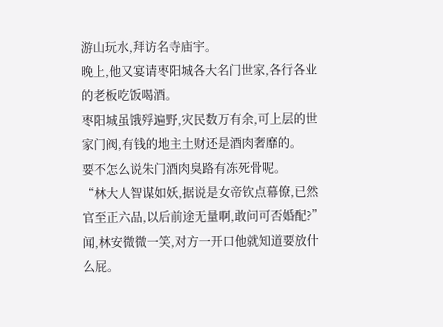游山玩水,拜访名寺庙宇。
晚上,他又宴请枣阳城各大名门世家,各行各业的老板吃饭喝酒。
枣阳城虽饿殍遍野,灾民数万有余,可上层的世家门阀,有钱的地主土财还是酒肉奢靡的。
要不怎么说朱门酒肉臭路有冻死骨呢。
“林大人智谋如妖,据说是女帝钦点幕僚,已然官至正六品,以后前途无量啊,敢问可否婚配?”
闻,林安微微一笑,对方一开口他就知道要放什么屁。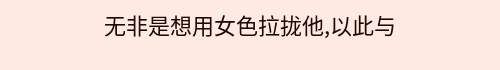无非是想用女色拉拢他,以此与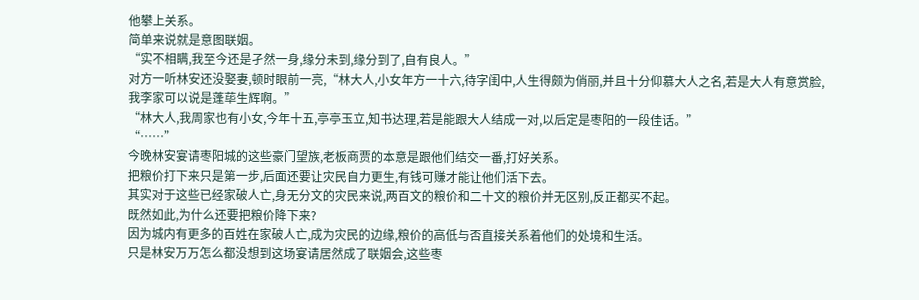他攀上关系。
简单来说就是意图联姻。
“实不相瞒,我至今还是孑然一身,缘分未到,缘分到了,自有良人。”
对方一听林安还没娶妻,顿时眼前一亮,“林大人,小女年方一十六,待字闺中,人生得颇为俏丽,并且十分仰慕大人之名,若是大人有意赏脸,我李家可以说是蓬荜生辉啊。”
“林大人,我周家也有小女,今年十五,亭亭玉立,知书达理,若是能跟大人结成一对,以后定是枣阳的一段佳话。”
“……”
今晚林安宴请枣阳城的这些豪门望族,老板商贾的本意是跟他们结交一番,打好关系。
把粮价打下来只是第一步,后面还要让灾民自力更生,有钱可赚才能让他们活下去。
其实对于这些已经家破人亡,身无分文的灾民来说,两百文的粮价和二十文的粮价并无区别,反正都买不起。
既然如此,为什么还要把粮价降下来?
因为城内有更多的百姓在家破人亡,成为灾民的边缘,粮价的高低与否直接关系着他们的处境和生活。
只是林安万万怎么都没想到这场宴请居然成了联姻会,这些枣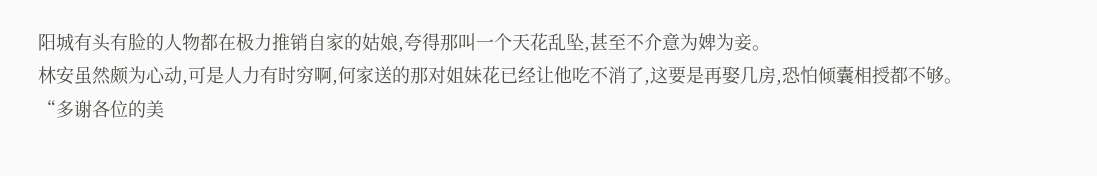阳城有头有脸的人物都在极力推销自家的姑娘,夸得那叫一个天花乱坠,甚至不介意为婢为妾。
林安虽然颇为心动,可是人力有时穷啊,何家送的那对姐妹花已经让他吃不消了,这要是再娶几房,恐怕倾囊相授都不够。
“多谢各位的美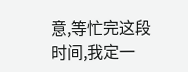意,等忙完这段时间,我定一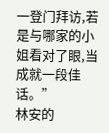一登门拜访,若是与哪家的小姐看对了眼,当成就一段佳话。”
林安的